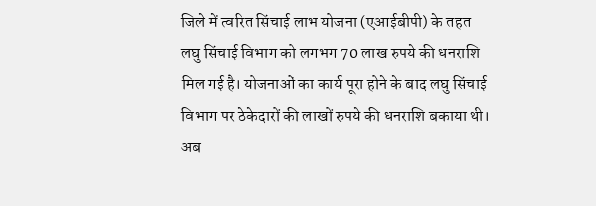जिले में त्वरित सिंचाई लाभ योजना (एआईबीपी) के तहत लघु सिंचाई विभाग को लगभग 70 लाख रुपये की धनराशि मिल गई है। योजनाओं का कार्य पूरा होने के बाद लघु सिंचाई विभाग पर ठेकेदारों की लाखों रुपये की धनराशि बकाया थी। अब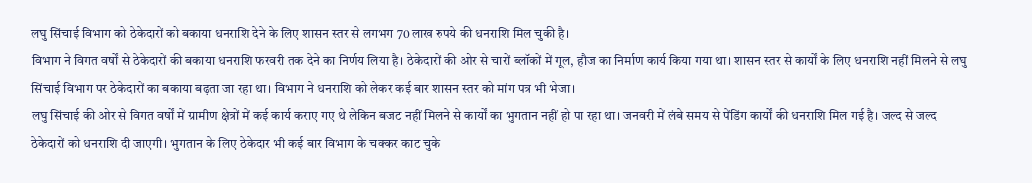लघु सिंचाई विभाग को ठेकेदारों को बकाया धनराशि देने के लिए शासन स्तर से लगभग 70 लाख रुपये की धनराशि मिल चुकी है।
विभाग ने विगत वर्षों से ठेकेदारों की बकाया धनराशि फरवरी तक देने का निर्णय लिया है। ठेकेदारों की ओर से चारों ब्लॉकों में गूल, हौज का निर्माण कार्य किया गया था। शासन स्तर से कार्यों के लिए धनराशि नहीं मिलने से लघु सिंचाई विभाग पर ठेकेदारों का बकाया बढ़ता जा रहा था। विभाग ने धनराशि को लेकर कई बार शासन स्तर को मांग पत्र भी भेजा।
लघु सिंचाई की ओर से विगत वर्षों में ग्रामीण क्षेत्रों में कई कार्य कराए गए थे लेकिन बजट नहीं मिलने से कार्यों का भुगतान नहीं हो पा रहा था। जनवरी में लंबे समय से पेंडिंग कार्यों की धनराशि मिल गई है। जल्द से जल्द ठेकेदारों को धनराशि दी जाएगी। भुगतान के लिए ठेकेदार भी कई बार विभाग के चक्कर काट चुके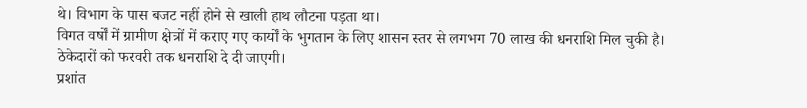थे। विभाग के पास बजट नहीं होने से खाली हाथ लौटना पड़ता था।
विगत वर्षों में ग्रामीण क्षेत्रों में कराए गए कार्यों के भुगतान के लिए शासन स्तर से लगभग 70 लाख की धनराशि मिल चुकी है। ठेकेदारों को फरवरी तक धनराशि दे दी जाएगी।
प्रशांत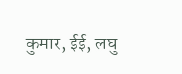कुमार, ईई, लघु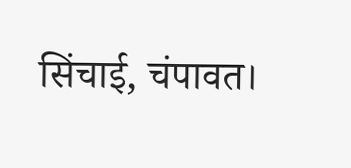सिंचाई, चंपावत।